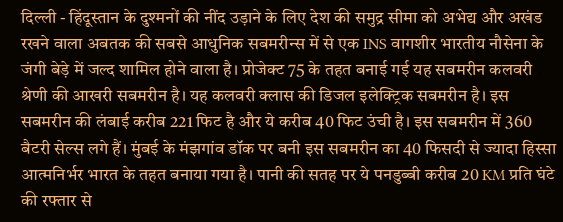दिल्ली - हिंदूस्तान के दुश्मनों की नींद उड़ाने के लिए देश की समुद्र सीमा को अभेद्य और अखंड रखने वाला अबतक की सबसे आधुनिक सबमरीन्स में से एक INS वागशीर भारतीय नौसेना के जंगी बेड़े में जल्द शामिल होने वाला है। प्रोजेक्ट 75 के तहत बनाई गई यह सबमरीन कलवरी श्रेणी की आखरी सबमरीन है। यह कलवरी क्लास की डिजल इलेक्ट्रिक सबमरीन है। इस सबमरीन की लंबाई करीब 221 फिट है और ये करीब 40 फिट उंची है। इस सबमरीन में 360 बैटरी सेल्स लगे हैं। मुंबई के मंझगांव डॉक पर बनी इस सबमरीन का 40 फिसदी से ज्यादा हिस्सा आत्मनिर्भर भारत के तहत बनाया गया है। पानी की सतह पर ये पनडुब्बी करीब 20 KM प्रति घंटे की रफ्तार से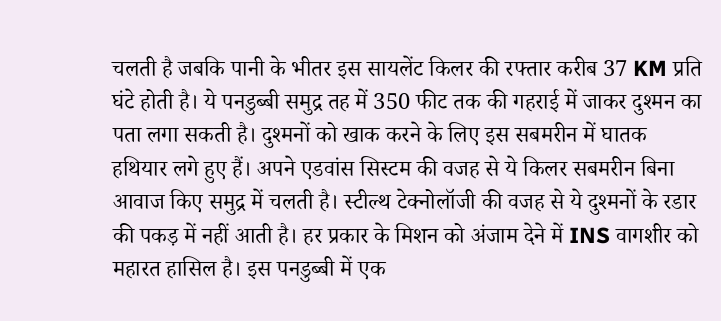चलती है जबकि पानी के भीतर इस सायलेंट किलर की रफ्तार करीब 37 KM प्रति घंटे होती है। ये पनडुब्बी समुद्र तह में 350 फीट तक की गहराई में जाकर दुश्मन का पता लगा सकती है। दुश्मनों को खाक करने के लिए इस सबमरीन में घातक हथियार लगे हुए हैं। अपने एडवांस सिस्टम की वजह से ये किलर सबमरीन बिना आवाज किए समुद्र में चलती है। स्टील्थ टेक्नोलॉजी की वजह से ये दुश्मनों के रडार की पकड़ में नहीं आती है। हर प्रकार के मिशन को अंजाम देने में INS वागशीर को महारत हासिल है। इस पनडुब्बी में एक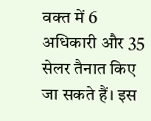वक्त में 6 अधिकारी और 35 सेलर तैनात किए जा सकते हैं। इस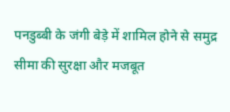पनडुब्बी के जंगी बेड़े में शामिल होने से समुद्र सीमा की सुरक्षा और मजबूत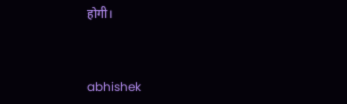होगी।



abhishek